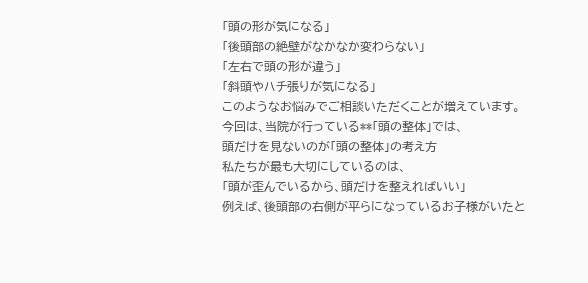「頭の形が気になる」
「後頭部の絶壁がなかなか変わらない」
「左右で頭の形が違う」
「斜頭やハチ張りが気になる」
このようなお悩みでご相談いただくことが増えています。
今回は、当院が行っている**「頭の整体」では、
頭だけを見ないのが「頭の整体」の考え方
私たちが最も大切にしているのは、
「頭が歪んでいるから、頭だけを整えればいい」
例えば、後頭部の右側が平らになっているお子様がいたと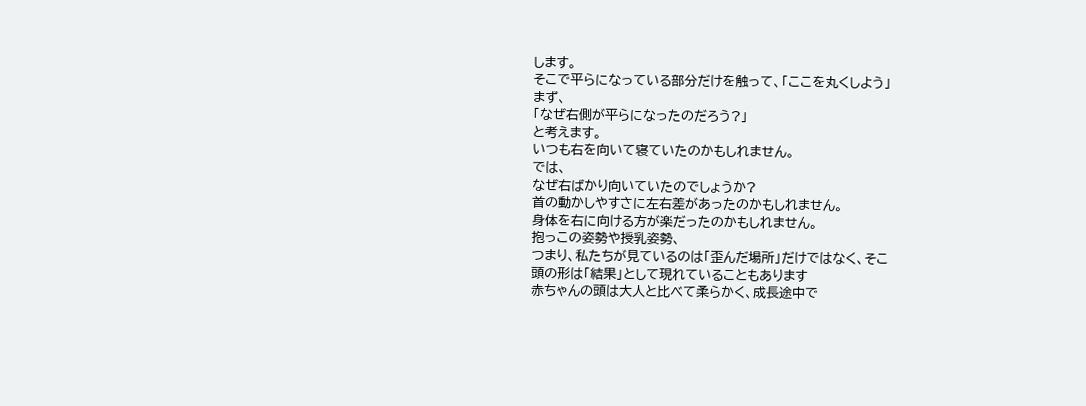します。
そこで平らになっている部分だけを触って、「ここを丸くしよう」
まず、
「なぜ右側が平らになったのだろう?」
と考えます。
いつも右を向いて寝ていたのかもしれません。
では、
なぜ右ばかり向いていたのでしょうか?
首の動かしやすさに左右差があったのかもしれません。
身体を右に向ける方が楽だったのかもしれません。
抱っこの姿勢や授乳姿勢、
つまり、私たちが見ているのは「歪んだ場所」だけではなく、そこ
頭の形は「結果」として現れていることもあります
赤ちゃんの頭は大人と比べて柔らかく、成長途中で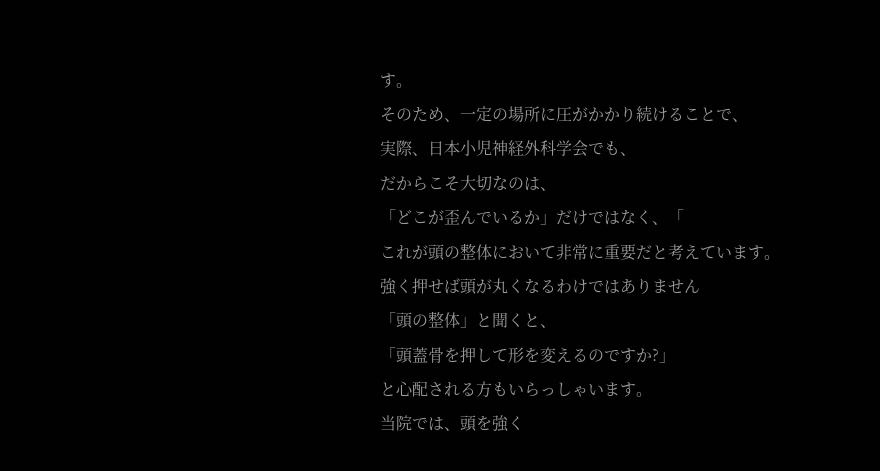す。
そのため、一定の場所に圧がかかり続けることで、
実際、日本小児神経外科学会でも、
だからこそ大切なのは、
「どこが歪んでいるか」だけではなく、「
これが頭の整体において非常に重要だと考えています。
強く押せば頭が丸くなるわけではありません
「頭の整体」と聞くと、
「頭蓋骨を押して形を変えるのですか?」
と心配される方もいらっしゃいます。
当院では、頭を強く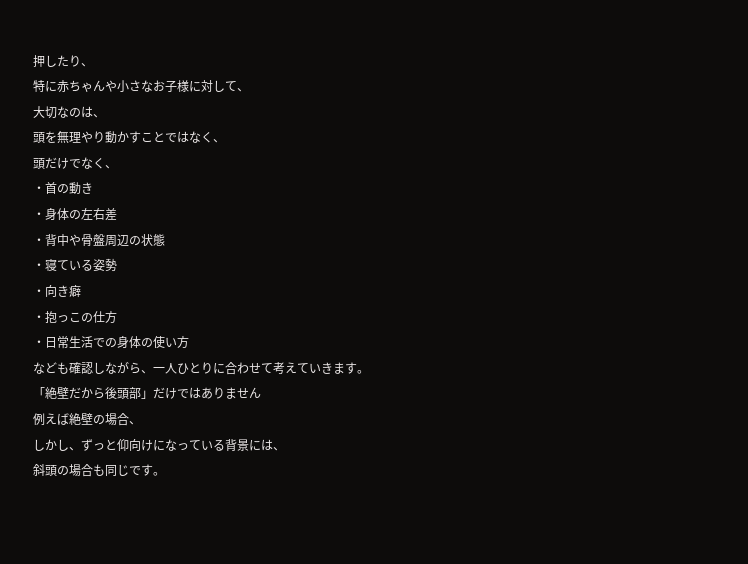押したり、
特に赤ちゃんや小さなお子様に対して、
大切なのは、
頭を無理やり動かすことではなく、
頭だけでなく、
・首の動き
・身体の左右差
・背中や骨盤周辺の状態
・寝ている姿勢
・向き癖
・抱っこの仕方
・日常生活での身体の使い方
なども確認しながら、一人ひとりに合わせて考えていきます。
「絶壁だから後頭部」だけではありません
例えば絶壁の場合、
しかし、ずっと仰向けになっている背景には、
斜頭の場合も同じです。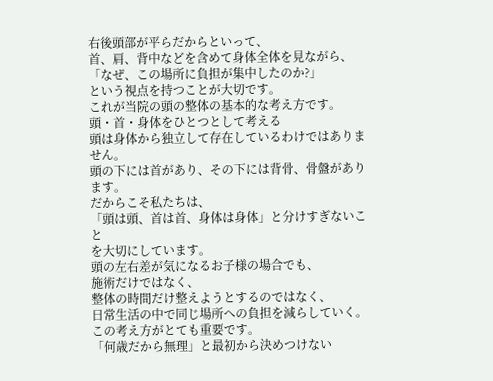右後頭部が平らだからといって、
首、肩、背中などを含めて身体全体を見ながら、
「なぜ、この場所に負担が集中したのか?」
という視点を持つことが大切です。
これが当院の頭の整体の基本的な考え方です。
頭・首・身体をひとつとして考える
頭は身体から独立して存在しているわけではありません。
頭の下には首があり、その下には背骨、骨盤があります。
だからこそ私たちは、
「頭は頭、首は首、身体は身体」と分けすぎないこと
を大切にしています。
頭の左右差が気になるお子様の場合でも、
施術だけではなく、
整体の時間だけ整えようとするのではなく、
日常生活の中で同じ場所への負担を減らしていく。
この考え方がとても重要です。
「何歳だから無理」と最初から決めつけない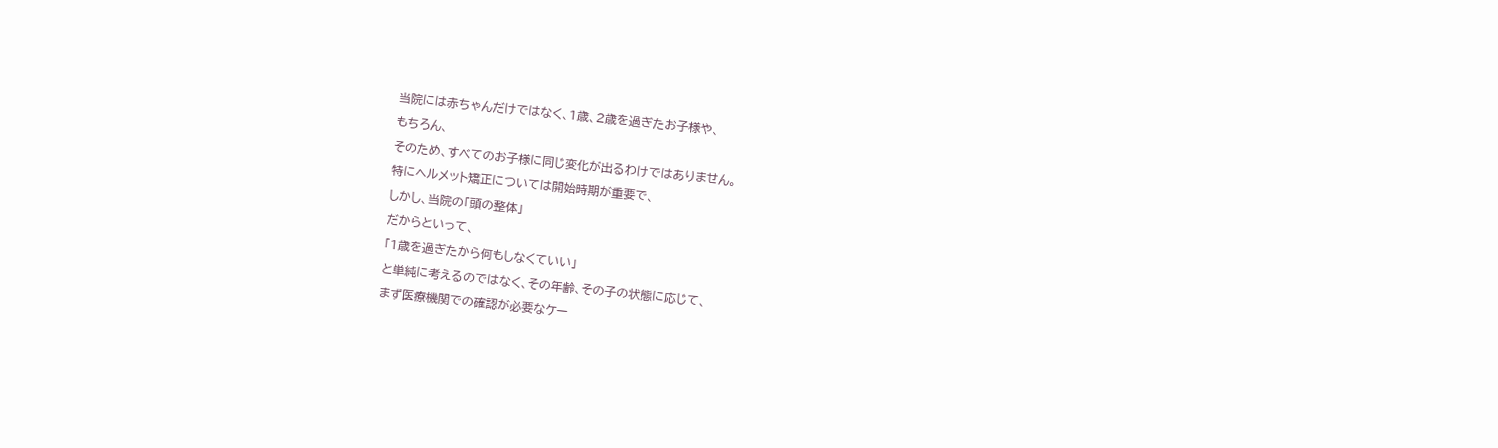当院には赤ちゃんだけではなく、1歳、2歳を過ぎたお子様や、
もちろん、
そのため、すべてのお子様に同じ変化が出るわけではありません。
特にヘルメット矯正については開始時期が重要で、
しかし、当院の「頭の整体」
だからといって、
「1歳を過ぎたから何もしなくていい」
と単純に考えるのではなく、その年齢、その子の状態に応じて、
まず医療機関での確認が必要なケー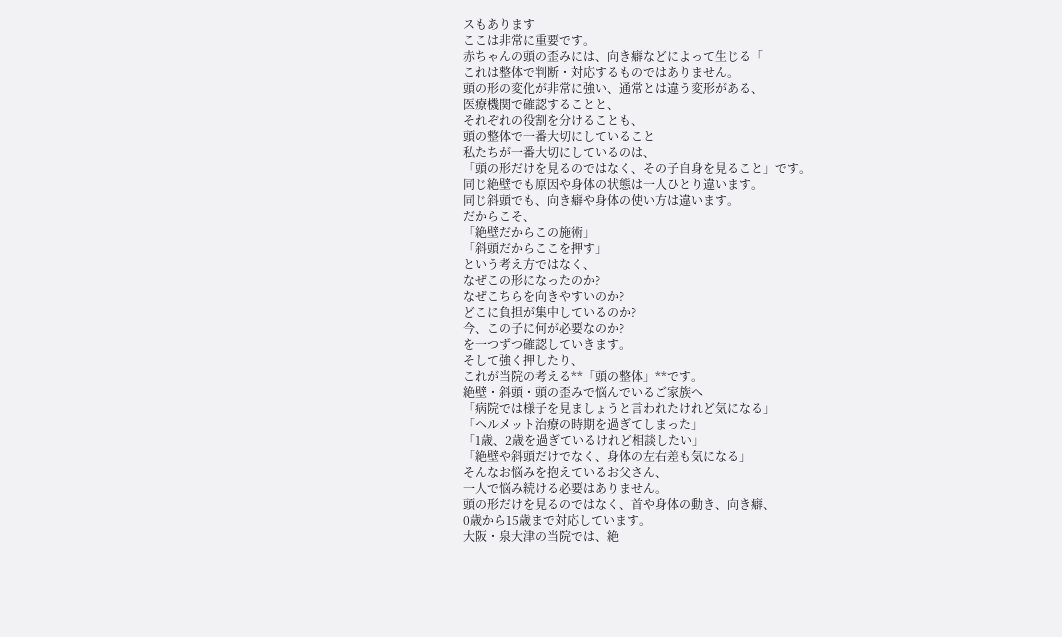スもあります
ここは非常に重要です。
赤ちゃんの頭の歪みには、向き癖などによって生じる「
これは整体で判断・対応するものではありません。
頭の形の変化が非常に強い、通常とは違う変形がある、
医療機関で確認することと、
それぞれの役割を分けることも、
頭の整体で一番大切にしていること
私たちが一番大切にしているのは、
「頭の形だけを見るのではなく、その子自身を見ること」です。
同じ絶壁でも原因や身体の状態は一人ひとり違います。
同じ斜頭でも、向き癖や身体の使い方は違います。
だからこそ、
「絶壁だからこの施術」
「斜頭だからここを押す」
という考え方ではなく、
なぜこの形になったのか?
なぜこちらを向きやすいのか?
どこに負担が集中しているのか?
今、この子に何が必要なのか?
を一つずつ確認していきます。
そして強く押したり、
これが当院の考える**「頭の整体」**です。
絶壁・斜頭・頭の歪みで悩んでいるご家族へ
「病院では様子を見ましょうと言われたけれど気になる」
「ヘルメット治療の時期を過ぎてしまった」
「1歳、2歳を過ぎているけれど相談したい」
「絶壁や斜頭だけでなく、身体の左右差も気になる」
そんなお悩みを抱えているお父さん、
一人で悩み続ける必要はありません。
頭の形だけを見るのではなく、首や身体の動き、向き癖、
0歳から15歳まで対応しています。
大阪・泉大津の当院では、絶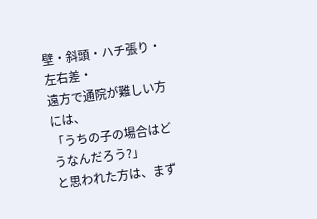壁・斜頭・ハチ張り・左右差・
遠方で通院が難しい方には、
「うちの子の場合はどうなんだろう?」
と思われた方は、まず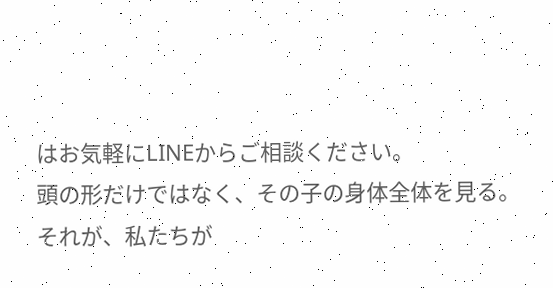はお気軽にLINEからご相談ください。
頭の形だけではなく、その子の身体全体を見る。
それが、私たちが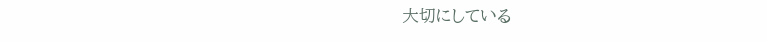大切にしている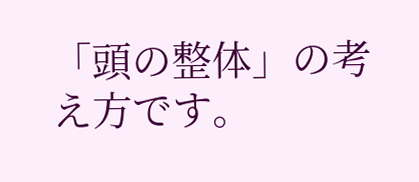「頭の整体」の考え方です。